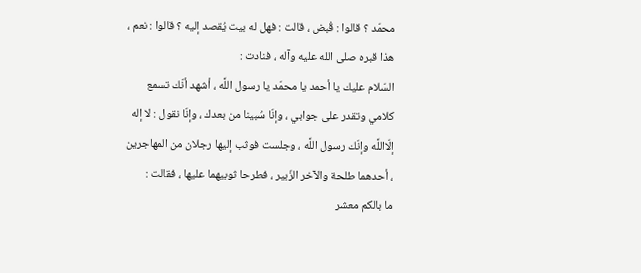محمّد ؟ قالوا : قُبض ، قالت : فهل له بيت يُقصد إليه ؟ قالوا : نعم ، هذا قبره صلى الله عليه وآله ، فنادت :
السّلام عليك يا أحمد يا محمّد يا رسول اللَّه ، أشهد أنّك تسمع كلامي وتقدر على جوابي ، وإنّا سُبينا من بعدك ، وإنّا نقول : لا إله إلّااللَّه وإنّك رسول اللَّه ، وجلست فوثب إليها رجلان من المهاجرين ، أحدهما طلحة والآخر الزّبير ، فطرحا ثوبيهما عليها ، فقالت :
ما بالكم معشر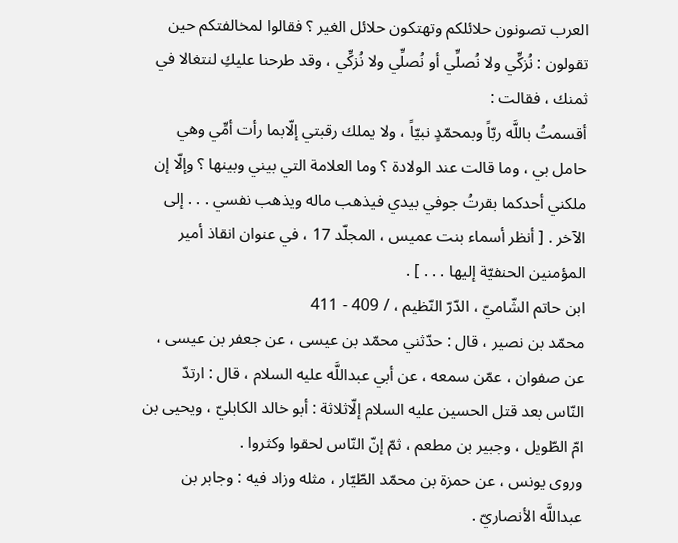العرب تصونون حلائلكم وتهتكون حلائل الغير ؟ فقالوا لمخالفتكم حين تقولون : نُزكِّي ولا نُصلِّي أو نُصلِّي ولا نُزكِّي ، وقد طرحنا عليكِ لنتغالا في ثمنك ، فقالت :
أقسمتُ باللَّه ربّاً وبمحمّدٍ نبيّاً ، ولا يملك رقبتي إلّابما رأت أمِّي وهي حامل بي ، وما قالت عند الولادة ؟ وما العلامة التي بيني وبينها ؟ وإلّا إن ملكني أحدكما بقرتُ جوفي بيدي فيذهب ماله ويذهب نفسي . . . إلى الآخر . [ أنظر أسماء بنت عميس ، المجلّد 17 ، في عنوان انقاذ أمير المؤمنين الحنفيّة إليها . . . ] .
ابن حاتم الشّاميّ ، الدّرّ النّظيم ، / 409 - 411
محمّد بن نصير ، قال : حدّثني محمّد بن عيسى ، عن جعفر بن عيسى ، عن صفوان ، عمّن سمعه ، عن أبي عبداللَّه عليه السلام ، قال : ارتدّ النّاس بعد قتل الحسين عليه السلام إلّاثلاثة : أبو خالد الكابليّ ، ويحيى بن امّ الطّويل ، وجبير بن مطعم ، ثمّ إنّ النّاس لحقوا وكثروا .
وروى يونس ، عن حمزة بن محمّد الطّيّار ، مثله وزاد فيه : وجابر بن عبداللَّه الأنصاريّ .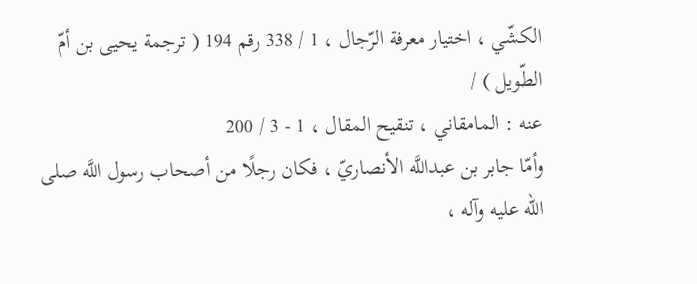الكشّي ، اختيار معرفة الرّجال ، 1 / 338 رقم 194 ( ترجمة يحيى بن أمّ الطّويل ) /
عنه : المامقاني ، تنقيح المقال ، 1 - 3 / 200
وأمّا جابر بن عبداللَّه الأنصاريّ ، فكان رجلًا من أصحاب رسول اللَّه صلى الله عليه وآله ،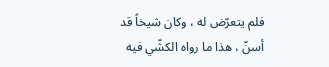فلم يتعرّض له ، وكان شيخاً قد أسنّ ، هذا ما رواه الكشّي فيه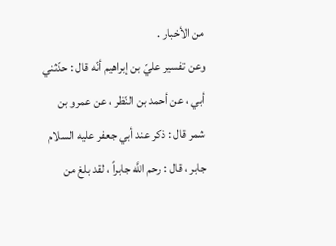من الأخبار .
وعن تفسير عليّ بن إبراهيم أنّه قال : حدّثني أبي ، عن أحمد بن النّظر ، عن عمرو بن شمر قال : ذكر عند أبي جعفر عليه السلام جابر ، قال : رحم اللَّه جابراً ، لقد بلغ من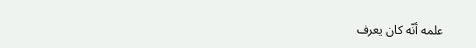علمه أنّه كان يعرف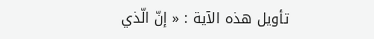تأويل هذه الآية : « إنّ الّذي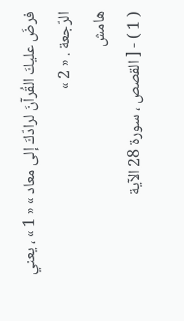فرضَ عليكَ القُرآنَ لرادّكَ إلى معاد » « 1 » ، يعني الرّجعة . « 2 »
هامش
( 1 ) - [ القصص ، سورة 28 الآية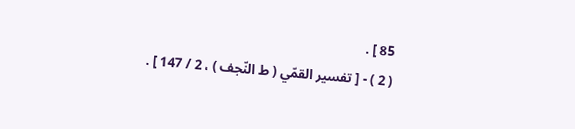85 ] .
( 2 ) - [ تفسير القمّي ( ط النّجف ) ، 2 / 147 ] .